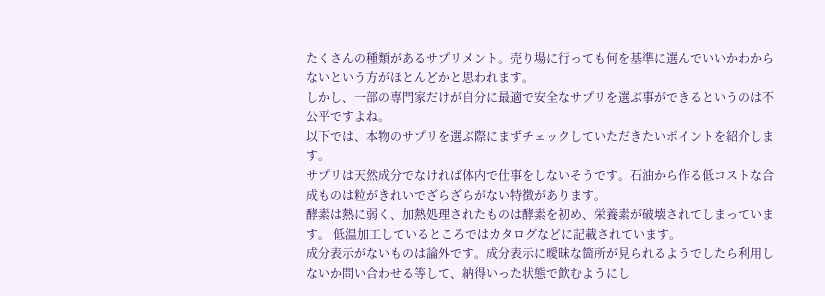たくさんの種類があるサプリメント。売り場に行っても何を基準に選んでいいかわからないという方がほとんどかと思われます。
しかし、一部の専門家だけが自分に最適で安全なサプリを選ぶ事ができるというのは不公平ですよね。
以下では、本物のサプリを選ぶ際にまずチェックしていただきたいポイントを紹介します。
サプリは天然成分でなければ体内で仕事をしないそうです。石油から作る低コストな合成ものは粒がきれいでざらざらがない特徴があります。
酵素は熱に弱く、加熱処理されたものは酵素を初め、栄養素が破壊されてしまっています。 低温加工しているところではカタログなどに記載されています。
成分表示がないものは論外です。成分表示に曖昧な箇所が見られるようでしたら利用しないか問い合わせる等して、納得いった状態で飲むようにし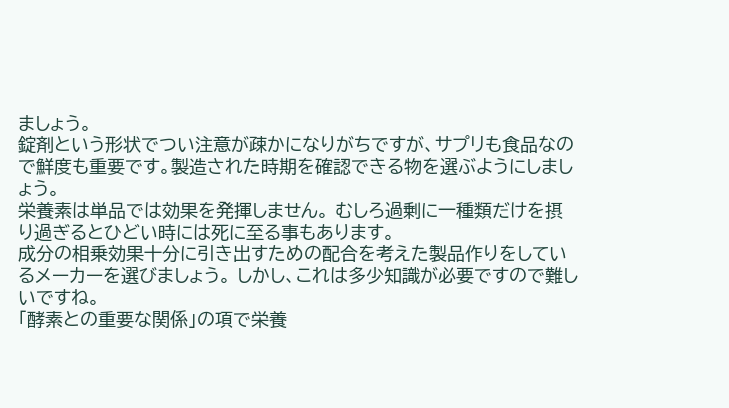ましょう。
錠剤という形状でつい注意が疎かになりがちですが、サプリも食品なので鮮度も重要です。製造された時期を確認できる物を選ぶようにしましょう。
栄養素は単品では効果を発揮しません。 むしろ過剰に一種類だけを摂り過ぎるとひどい時には死に至る事もあります。
成分の相乗効果十分に引き出すための配合を考えた製品作りをしているメーカーを選びましょう。 しかし、これは多少知識が必要ですので難しいですね。
「酵素との重要な関係」の項で栄養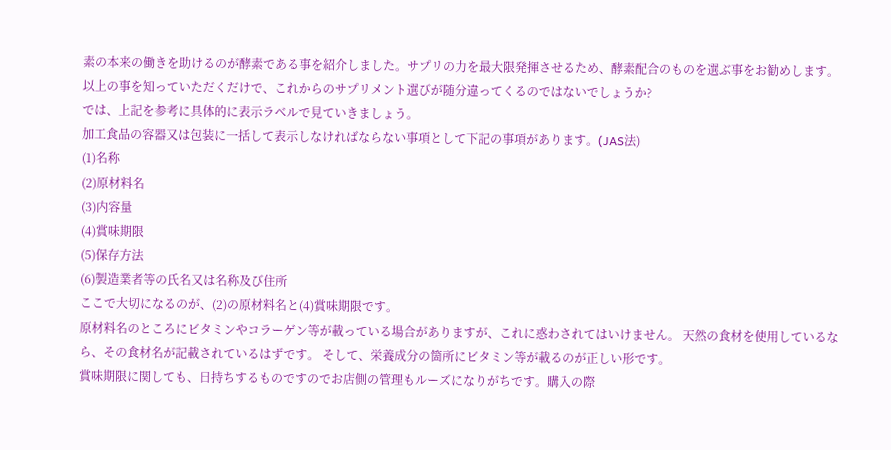素の本来の働きを助けるのが酵素である事を紹介しました。サプリの力を最大限発揮させるため、酵素配合のものを選ぶ事をお勧めします。
以上の事を知っていただくだけで、これからのサプリメント選びが随分違ってくるのではないでしょうか?
では、上記を参考に具体的に表示ラベルで見ていきましょう。
加工食品の容器又は包装に一括して表示しなければならない事項として下記の事項があります。(JAS法)
(1)名称
(2)原材料名
(3)内容量
(4)賞味期限
(5)保存方法
(6)製造業者等の氏名又は名称及び住所
ここで大切になるのが、(2)の原材料名と(4)賞味期限です。
原材料名のところにビタミンやコラーゲン等が載っている場合がありますが、これに惑わされてはいけません。 天然の食材を使用しているなら、その食材名が記載されているはずです。 そして、栄養成分の箇所にビタミン等が載るのが正しい形です。
賞味期限に関しても、日持ちするものですのでお店側の管理もルーズになりがちです。購入の際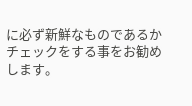に必ず新鮮なものであるかチェックをする事をお勧めします。